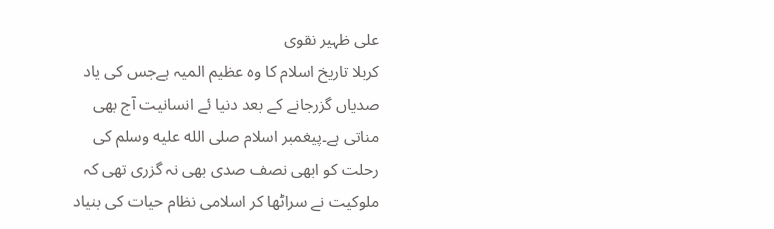علی ظہیر نقوی
کربلا تاریخ اسلام کا وہ عظیم المیہ ہےجس کی یاد صدیاں گزرجانے کے بعد دنیا ئے انسانیت آج بھی مناتی ہے۔پیغمبر اسلام صلى الله عليه وسلم کی رحلت کو ابھی نصف صدی بھی نہ گزری تھی کہ ملوکیت نے سراٹھا کر اسلامی نظام حیات کی بنیاد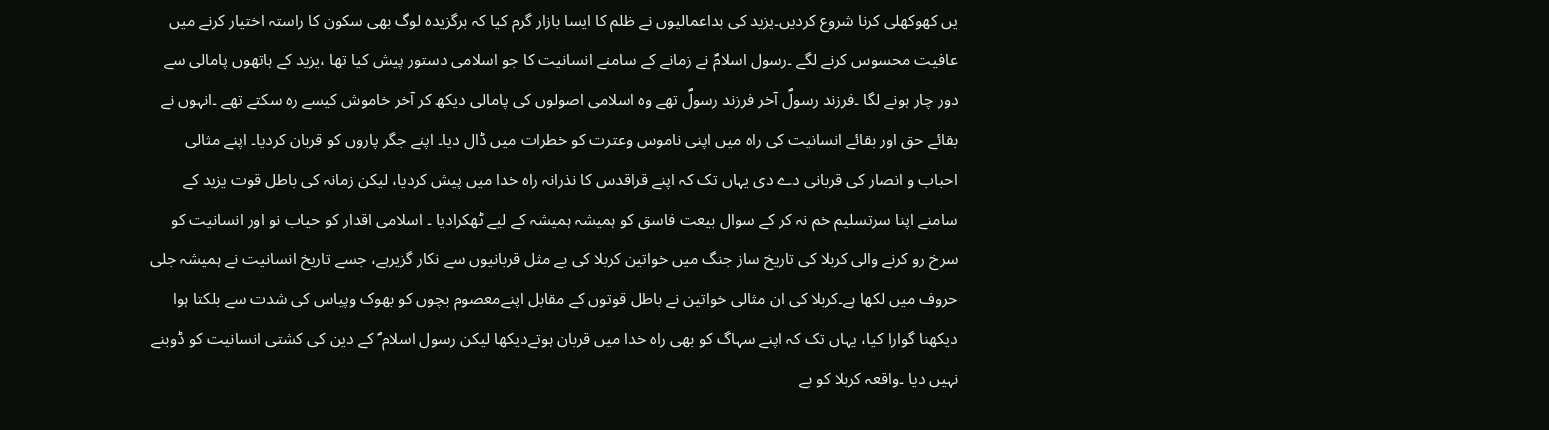یں کھوکھلی کرنا شروع کردیں۔یزید کی بداعمالیوں نے ظلم کا ایسا بازار گرم کیا کہ برگزیدہ لوگ بھی سکون کا راستہ اختیار کرنے میں عافیت محسوس کرنے لگے ۔رسول اسلامؐ نے زمانے کے سامنے انسانیت کا جو اسلامی دستور پیش کیا تھا ،یزید کے ہاتھوں پامالی سے دور چار ہونے لگا ۔فرزند رسولؐ آخر فرزند رسولؐ تھے وہ اسلامی اصولوں کی پامالی دیکھ کر آخر خاموش کیسے رہ سکتے تھے ۔انہوں نے بقائے حق اور بقائے انسانیت کی راہ میں اپنی ناموس وعترت کو خطرات میں ڈال دیا۔ اپنے جگر پاروں کو قربان کردیا۔ اپنے مثالی احباب و انصار کی قربانی دے دی یہاں تک کہ اپنے قراقدس کا نذرانہ راہ خدا میں پیش کردیا، لیکن زمانہ کی باطل قوت یزید کے سامنے اپنا سرتسلیم خم نہ کر کے سوال بیعت فاسق کو ہمیشہ ہمیشہ کے لیے ٹھکرادیا ۔ اسلامی اقدار کو حیاب نو اور انسانیت کو سرخ رو کرنے والی کربلا کی تاریخ ساز جنگ میں خواتین کربلا کی بے مثل قربانیوں سے نکار گزیرہے، جسے تاریخ انسانیت نے ہمیشہ جلی حروف میں لکھا ہے۔کربلا کی ان مثالی خواتین نے باطل قوتوں کے مقابل اپنےمعصوم بچوں کو بھوک وپیاس کی شدت سے بلکتا ہوا دیکھنا گوارا کیا، یہاں تک کہ اپنے سہاگ کو بھی راہ خدا میں قربان ہوتےدیکھا لیکن رسول اسلام ؐ کے دین کی کشتی انسانیت کو ڈوبنے نہیں دیا ۔واقعہ کربلا کو بے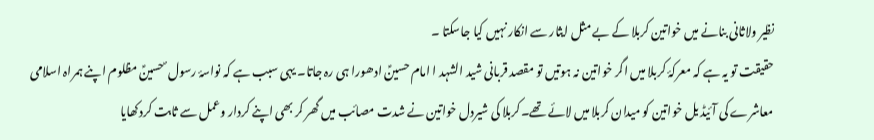نظیر ولاثانی بنانے میں خواتین کربلا کے بے مثل ایثار سے انکار نہیں کیا جاسکتا ۔
حقیقت تو یہ ہے کہ معرکۂ کربلا میں اگر خواتین نہ ہوتیں تو مقصد قربانی شید الشہد ا امام حسینؑ ادھورا ہی رہ جاتا۔ یہی سبب ہے کہ نواسۂ رسول ؐ حسینؑ مظلوم اپنے ہمراہ اسلامی معاشرے کی آئیڈ یل خواتین کو میدان کربلا میں لائے تھے۔کربلا کی شیردل خواتین نے شدت مصائب میں گھر کر بھی اپنے کردار وعمل سے ثابت کردکھایا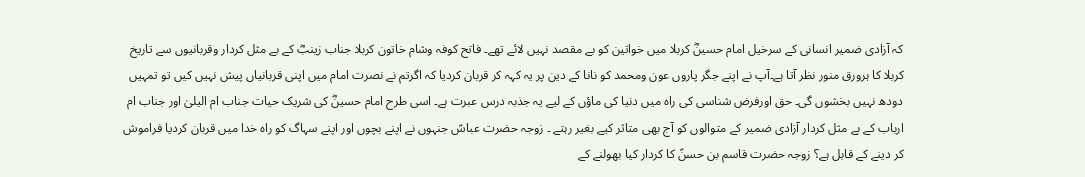کہ آزادی ضمیر انسانی کے سرخیل امام حسینؓ کربلا میں خواتین کو بے مقصد نہیں لائے تھے۔ فاتح کوفہ وشام خاتون کربلا جناب زینبؓ کے بے مثل کردار وقربانیوں سے تاریخ کربلا کا ہرورق منور نظر آتا ہے۔آپ نے اپنے جگر پاروں عون ومحمد کو نانا کے دین پر یہ کہہ کر قربان کردیا کہ اگرتم نے نصرت امام میں اپنی قربانیاں پیش نہیں کیں تو تمہیں دودھ نہیں بخشوں گی۔ حق اورفرض شناسی کی راہ میں دنیا کی ماؤں کے لیے یہ جذبہ درس عبرت ہے۔ اسی طرح امام حسینؓ کی شریک حیات جناب ام الیلیٰ اور جناب ام ارباب کے بے مثل کردار آزادی ضمیر کے متوالوں کو آج بھی متاثر کیے بغیر رہتے ۔ زوجہ حضرت عباسؑ جنہوں نے اپنے بچوں اور اپنے سہاگ کو راہ خدا میں قربان کردیا فراموش کر دینے کے قابل ہے؟ زوجہ حضرت قاسم بن حسنؑ کا کردار کیا بھولنے کے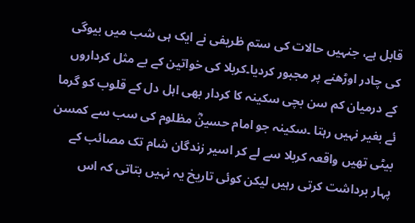قابل ہے، جنہیں حالات کی ستم ظریفی نے ایک ہی شب میں بیوگی کی چادر اوڑھنے پر مجبور کردیا۔کربلا کی خواتین کے بے مثل کرداروں کے درمیان کم سن بچی سکینہ کا کردار بھی اہل دل کے قلوب کو گرما ئے بغیر نہیں رہتا ۔سکینہ جو امام حسینؓ مظلوم کی سب سے کمسن بیٹی تھیں واقعہ کربلا سے لے کر اسیر زندگان شام تک مصائب کے پہار برداشت کرتی رہیں لیکن کوئی تاریخ یہ نہیں بتاتی کہ اس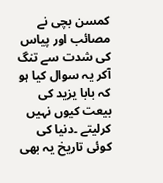کمسن بچی نے مصائب اور پیاس کی شدت سے تنگ آکر یہ سوال کیا ہو کہ بابا یزید کی بیعت کیوں نہیں کرلیتے ۔دنیا کی کوئی تاریخ یہ بھی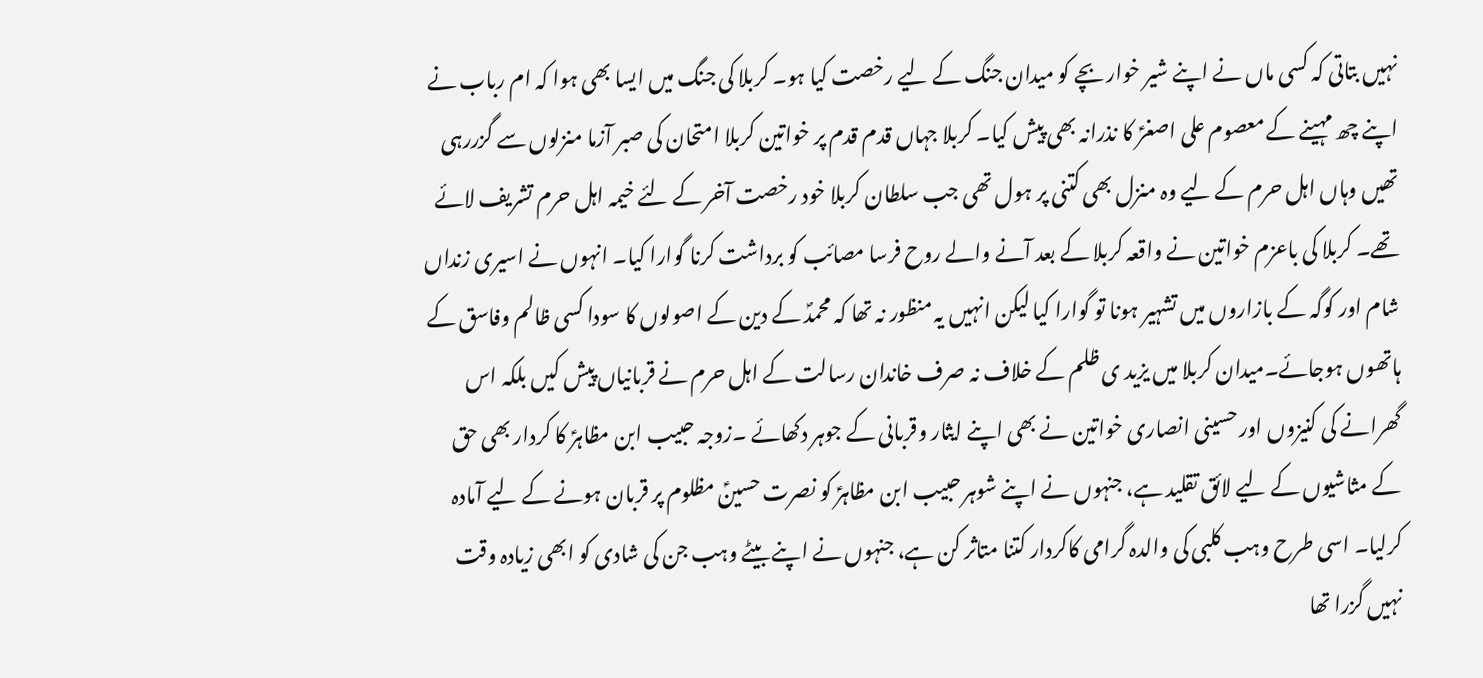نہیں بتاتی کہ کسی ماں نے اپنے شیر خوار بچے کو میدان جنگ کے لیے رخصت کیا ہو۔ کربلا کی جنگ میں ایسا بھی ہوا کہ ام رباب نے اپنے چھ مہینے کے معصوم علی اصغرؑ کا نذرانہ بھی پیش کیا۔ کربلا جہاں قدم قدم پر خواتین کربلا امتحان کی صبر آزما منزلوں سے گزررہی تھیں وہاں اہل حرم کے لیے وہ منزل بھی کتنی پر ہول تھی جب سلطان کربلا خود رخصت آخر کے لئے خیمہ اہل حرم تشریف لائے تھے۔ کربلا کی باعزم خواتین نے واقعہ کربلا کے بعد آنے والے روح فرسا مصائب کو برداشت کرنا گوارا کیا۔ انہوں نے اسیری زنداں شام اور کوگہ کے بازاروں میں تشہیر ہونا تو گوارا کیا لیکن انہیں یہ منظور نہ تھا کہ محمدؐ کے دین کے اصولوں کا سودا کسی ظالم وفاسق کے ہاتھوں ہوجائے۔میدان کربلا میں یزید ی ظلم کے خلاف نہ صرف خاندان رسالت کے اہل حرم نے قربانیاں پیش کیں بلکہ اس گھرانے کی کنیزوں اور حسینی انصاری خواتین نے بھی اپنے ایثار وقربانی کے جوہر دکھائے ۔زوجہ حبیب ابن مظاہرؑ کا کردار بھی حق کے مثاشیوں کے لیے لائق تقلید ہے، جنہوں نے اپنے شوہر حبیب ابن مظاہرؑ کو نصرت حسینؑ مظلوم پر قربان ہونے کے لیے آمادہ کرلیا۔ اسی طرح وہب کلبی کی والدہ گرامی کاکردار کتنا متاثر کن ہے، جنہوں نے اپنے بیٹے وہب جن کی شادی کو ابھی زیادہ وقت نہیں گزرا تھا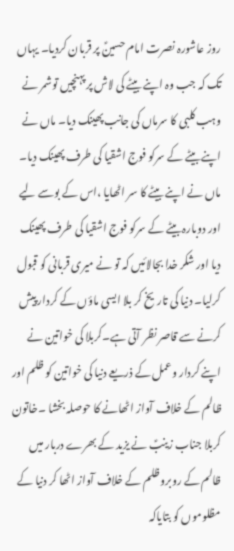روز عاشورہ نصرت امام حسینؑ پر قربان کردیا۔ یہاں تک کہ جب وہ اپنے بیٹے کی لاش پر پہنچیں توشمر نے وہب کلبی کا سرماں کی جانب پھینک دیا۔ ماں نے اپنے بیٹے کے سرکو فوج اشقیا کی طرف پھینک دیا۔ ماں نے اپنے بیٹے کا سر اٹھایا ،اس کے بوسے لیے اور دوبارہ بیٹے کے سرکو فوج اشقیا کی طرف پھینک دیا اور شکر خدا بجالائیں کہ تو نے میری قربانی کو قبول کرلیا۔ دنیا کی تاریخ کر بلا ایسی ماؤں کے کردار پیش کرنے سے قاصر نظر آتی ہے۔کربلا کی خواتین نے اپنے کردار وعمل کے ذریعے دنیا کی خواتین کو ظلم اور ظالم کے خلاف آواز اٹھانے کا حوصلہ بخشا ۔خاتون کربلا جناب زینبؑ نے یزید کے بھرے دربار میں ظالم کے روبروظلم کے خلاف آواز اٹھا کر دنیا کے مظلوموں کو بتایاکہ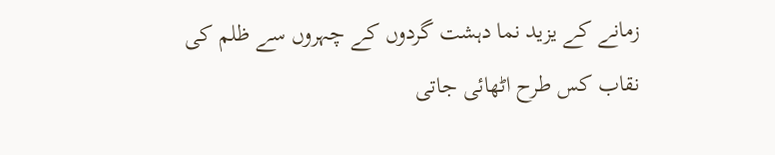زمانے کے یزید نما دہشت گردوں کے چہروں سے ظلم کی نقاب کس طرح اٹھائی جاتی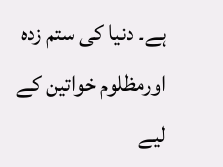ہے۔ دنیا کی ستم زدہ اورمظلوم خواتین کے لیے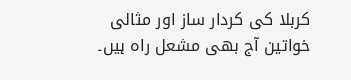کربلا کی کردار ساز اور مثالی خواتین آج بھی مشعل راہ ہیں۔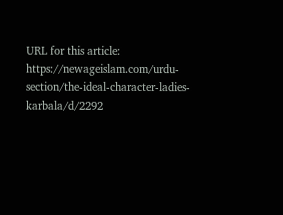URL for this article:
https://newageislam.com/urdu-section/the-ideal-character-ladies-karbala/d/2292